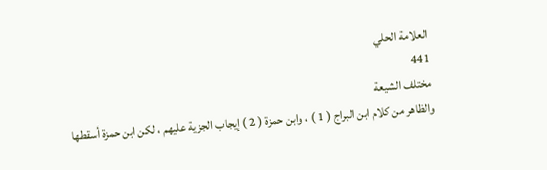العلامة الحلي
441
مختلف الشيعة
والظاهر من كلام ابن البراج ( 1 ) ، وابن حمزة ( 2 ) إيجاب الجزية عليهم ، لكن ابن حمزة أسقطها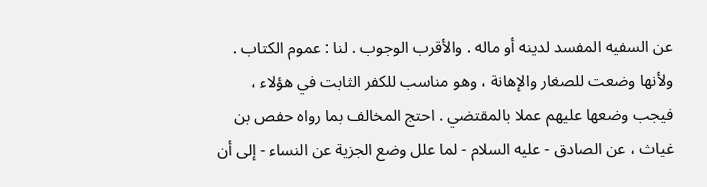عن السفيه المفسد لدينه أو ماله . والأقرب الوجوب . لنا : عموم الكتاب . ولأنها وضعت للصغار والإهانة ، وهو مناسب للكفر الثابت في هؤلاء ، فيجب وضعها عليهم عملا بالمقتضي . احتج المخالف بما رواه حفص بن غياث ، عن الصادق - عليه السلام - لما علل وضع الجزية عن النساء - إلى أن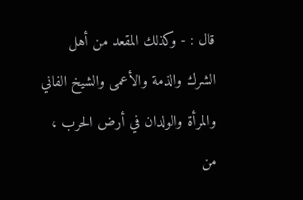قال : - وكذلك المقعد من أهل الشرك والذمة والأعمى والشيخ الفاني والمرأة والولدان في أرض الحرب ، من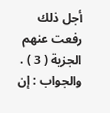أجل ذلك رفعت عنهم الجزية ( 3 ) . والجواب : إن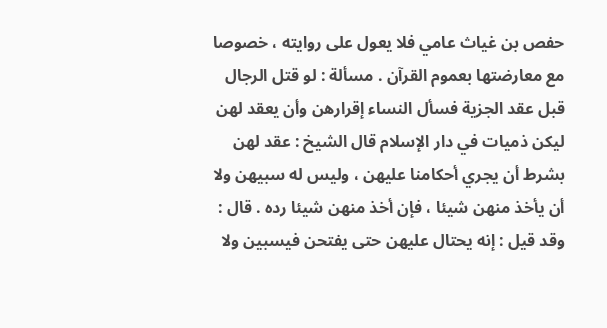حفص بن غياث عامي فلا يعول على روايته ، خصوصا مع معارضتها بعموم القرآن . مسألة : لو قتل الرجال قبل عقد الجزية فسأل النساء إقرارهن وأن يعقد لهن ليكن ذميات في دار الإسلام قال الشيخ : عقد لهن بشرط أن يجري أحكامنا عليهن ، وليس له سبيهن ولا أن يأخذ منهن شيئا ، فإن أخذ منهن شيئا رده . قال : وقد قيل : إنه يحتال عليهن حتى يفتحن فيسبين ولا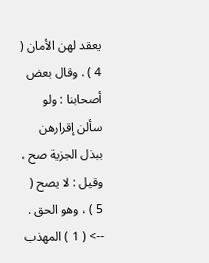يعقد لهن الأمان ( 4 ) . وقال بعض أصحابنا : ولو سألن إقرارهن ببذل الجزية صح ، وقيل : لا يصح ( 5 ) ، وهو الحق .
--> ( 1 ) المهذب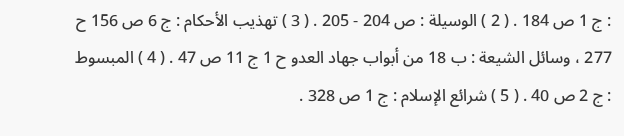: ج 1 ص 184 . ( 2 ) الوسيلة : ص 204 - 205 . ( 3 ) تهذيب الأحكام : ج 6 ص 156 ح 277 ، وسائل الشيعة : ب 18 من أبواب جهاد العدو ح 1 ج 11 ص 47 . ( 4 ) المبسوط : ج 2 ص 40 . ( 5 ) شرائع الإسلام : ج 1 ص 328 .